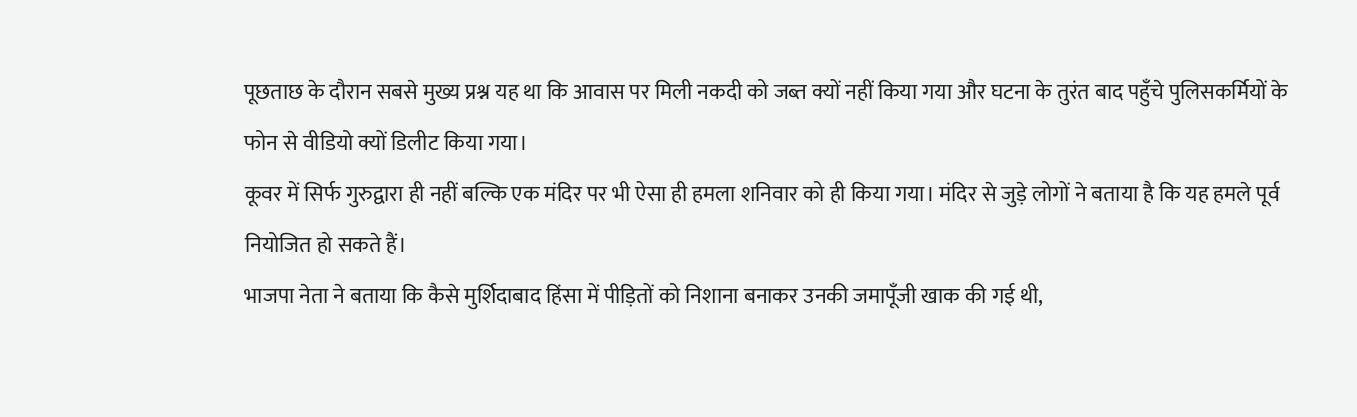पूछताछ के दौरान सबसे मुख्य प्रश्न यह था कि आवास पर मिली नकदी को जब्त क्यों नहीं किया गया और घटना के तुरंत बाद पहुँचे पुलिसकर्मियों के फोन से वीडियो क्यों डिलीट किया गया।
कूवर में सिर्फ गुरुद्वारा ही नहीं बल्कि एक मंदिर पर भी ऐसा ही हमला शनिवार को ही किया गया। मंदिर से जुड़े लोगों ने बताया है कि यह हमले पूर्व नियोजित हो सकते हैं।
भाजपा नेता ने बताया कि कैसे मुर्शिदाबाद हिंसा में पीड़ितों को निशाना बनाकर उनकी जमापूँजी खाक की गई थी,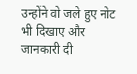उन्होंने वो जले हुए नोट भी दिखाए और जानकारी दी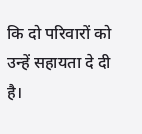कि दो परिवारों को उन्हें सहायता दे दी है।